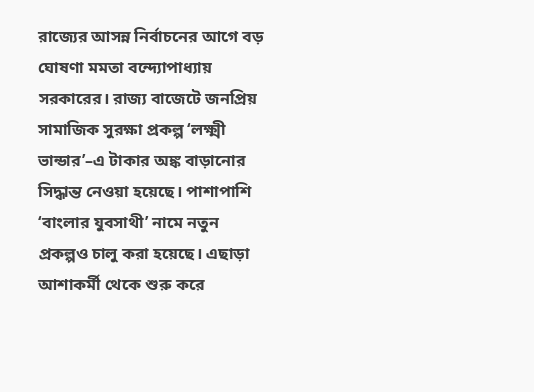রাজ্যের আসন্ন নির্বাচনের আগে বড় ঘোষণা মমতা বন্দ্যোপাধ্যায় সরকারের। রাজ্য বাজেটে জনপ্রিয় সামাজিক সুরক্ষা প্রকল্প ‘লক্ষ্মী ভান্ডার’–এ টাকার অঙ্ক বাড়ানোর সিদ্ধান্ত নেওয়া হয়েছে। পাশাপাশি ‘বাংলার যুবসাথী’ নামে নতুন প্রকল্পও চালু করা হয়েছে। এছাড়া আশাকর্মী থেকে শুরু করে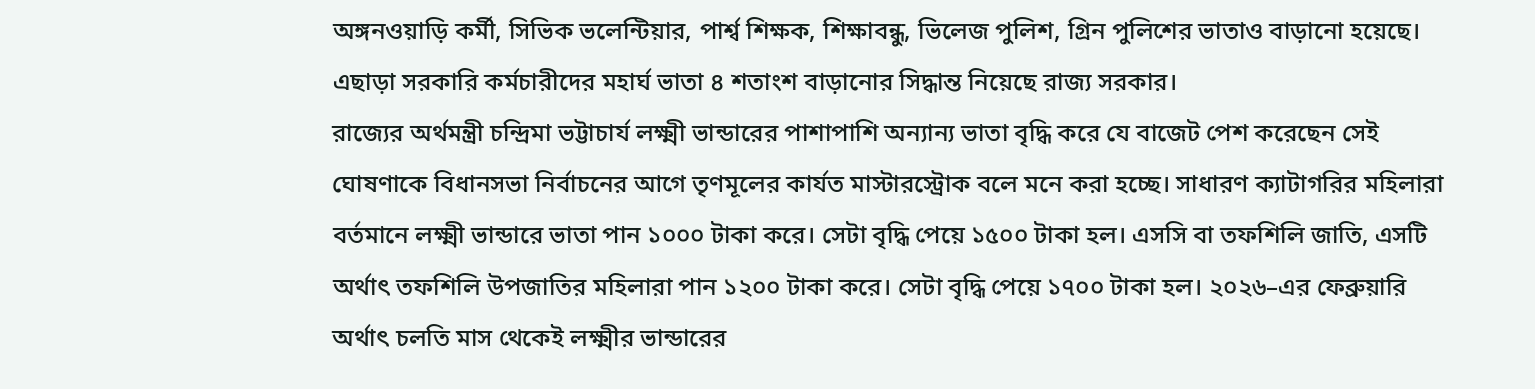অঙ্গনওয়াড়ি কর্মী, সিভিক ভলেন্টিয়ার, পার্শ্ব শিক্ষক, শিক্ষাবন্ধু, ভিলেজ পুলিশ, গ্রিন পুলিশের ভাতাও বাড়ানো হয়েছে। এছাড়া সরকারি কর্মচারীদের মহার্ঘ ভাতা ৪ শতাংশ বাড়ানোর সিদ্ধান্ত নিয়েছে রাজ্য সরকার।
রাজ্যের অর্থমন্ত্রী চন্দ্রিমা ভট্টাচার্য লক্ষ্মী ভান্ডারের পাশাপাশি অন্যান্য ভাতা বৃদ্ধি করে যে বাজেট পেশ করেছেন সেই ঘোষণাকে বিধানসভা নির্বাচনের আগে তৃণমূলের কার্যত মাস্টারস্ট্রোক বলে মনে করা হচ্ছে। সাধারণ ক্যাটাগরির মহিলারা বর্তমানে লক্ষ্মী ভান্ডারে ভাতা পান ১০০০ টাকা করে। সেটা বৃদ্ধি পেয়ে ১৫০০ টাকা হল। এসসি বা তফশিলি জাতি, এসটি অর্থাৎ তফশিলি উপজাতির মহিলারা পান ১২০০ টাকা করে। সেটা বৃদ্ধি পেয়ে ১৭০০ টাকা হল। ২০২৬–এর ফেব্রুয়ারি অর্থাৎ চলতি মাস থেকেই লক্ষ্মীর ভান্ডারের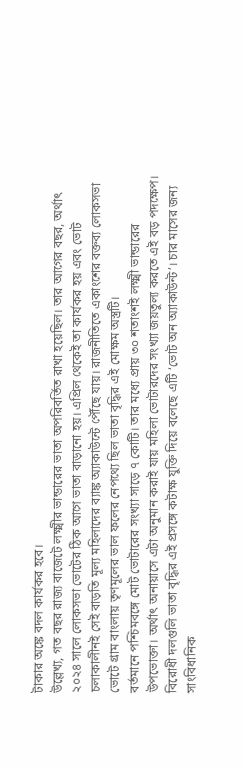টাকার অঙ্কে বদল কার্যকর হবে।
উল্লেখ্য, গত বছর রাজ্য বাজেটে লক্ষ্মীর ভান্ডারের ভাতা অপরিবর্তিত রাখা হয়েছিল। তার আগের বছর, অর্থাৎ ২০২৪ সালে লোকসভা ভোটের ঠিক আগে ভাতা বাড়ানো হয়। এপ্রিল থেকেই তা কার্যকর হয় এবং ভোট চলাকালীনই সেই বাড়তি মূল্য মহিলাদের ব্যাঙ্ক অ্যাকাউন্টে পৌঁছে যায়। রাজনীতিতে একাংশের বক্তব্য লোকসভা ভোটে গ্রাম বাংলায় তৃণমূলের ভাল ফলের নেপথ্যে ছিল ভাতা বৃদ্ধির এই মোক্ষম অস্ত্রটি।
বর্তমানে পশ্চিমবঙ্গে মোট ভোটারের সংখ্যা সাড়ে ৭ কোটি। তার মধ্যে প্রায় ৩০ শতাংশই লক্ষ্মী ভান্ডারের উপভোক্তা। অর্থাৎ অনায়াসে এটা অনুমান করাই যায় মহিলা ভোটারদের সংখ্যা জয়তুল্য করতে এই বড় পদক্ষেপ। বিরোধী দলগুলি ভাতা বৃদ্ধির এই প্রসঙ্গে কটাক্ষ যুক্তি দিয়ে বলেছে এটি ‘ভোট অন অ্যাকাউন্ট’। চার মাসের জন্য সাংবিধানিক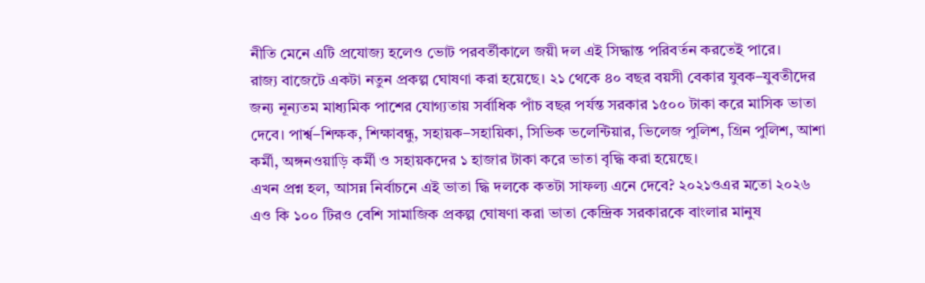নীতি মেনে এটি প্রযোজ্য হলেও ভোট পরবর্তীকালে জয়ী দল এই সিদ্ধান্ত পরিবর্তন করতেই পারে।
রাজ্য বাজেটে একটা নতুন প্রকল্প ঘোষণা করা হয়েছে। ২১ থেকে ৪০ বছর বয়সী বেকার যুবক–যুবতীদের জন্য নূন্যতম মাধ্যমিক পাশের যোগ্যতায় সর্বাধিক পাঁচ বছর পর্যন্ত সরকার ১৫০০ টাকা করে মাসিক ভাতা দেবে। পার্শ্ব–শিক্ষক, শিক্ষাবন্ধু, সহায়ক–সহায়িকা, সিভিক ভলেন্টিয়ার, ভিলেজ পুলিশ, গ্রিন পুলিশ, আশা কর্মী, অঙ্গনওয়াড়ি কর্মী ও সহায়কদের ১ হাজার টাকা করে ভাতা বৃদ্ধি করা হয়েছে।
এখন প্রশ্ন হল, আসন্ন নির্বাচনে এই ভাতা দ্ধি দলকে কতটা সাফল্য এনে দেবে? ২০২১ওএর মতো ২০২৬ এও কি ১০০ টিরও বেশি সামাজিক প্রকল্প ঘোষণা করা ভাতা কেন্দ্রিক সরকারকে বাংলার মানুষ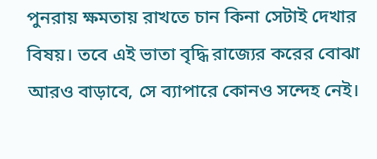পুনরায় ক্ষমতায় রাখতে চান কিনা সেটাই দেখার বিষয়। তবে এই ভাতা বৃদ্ধি রাজ্যের করের বোঝা আরও বাড়াবে, সে ব্যাপারে কোনও সন্দেহ নেই।